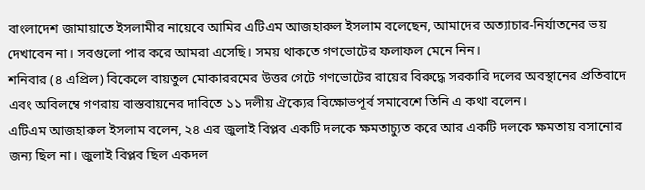বাংলাদেশ জামায়াতে ইসলামীর নায়েবে আমির এটিএম আজহারুল ইসলাম বলেছেন, আমাদের অত্যাচার-নির্যাতনের ভয় দেখাবেন না। সবগুলো পার করে আমরা এসেছি। সময় থাকতে গণভোটের ফলাফল মেনে নিন।
শনিবার (৪ এপ্রিল) বিকেলে বায়তুল মোকাররমের উত্তর গেটে গণভোটের রায়ের বিরুদ্ধে সরকারি দলের অবস্থানের প্রতিবাদে এবং অবিলম্বে গণরায় বাস্তবায়নের দাবিতে ১১ দলীয় ঐক্যের বিক্ষোভপূর্ব সমাবেশে তিনি এ কথা বলেন।
এটিএম আজহারুল ইসলাম বলেন, ২৪ এর জুলাই বিপ্লব একটি দলকে ক্ষমতাচ্যুত করে আর একটি দলকে ক্ষমতায় বসানোর জন্য ছিল না। জুলাই বিপ্লব ছিল একদল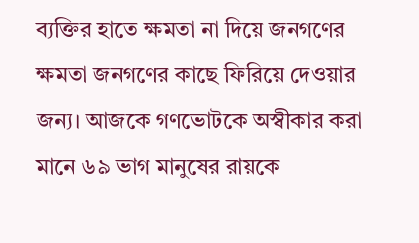ব্যক্তির হাতে ক্ষমতা না দিয়ে জনগণের ক্ষমতা জনগণের কাছে ফিরিয়ে দেওয়ার জন্য। আজকে গণভোটকে অস্বীকার করা মানে ৬৯ ভাগ মানুষের রায়কে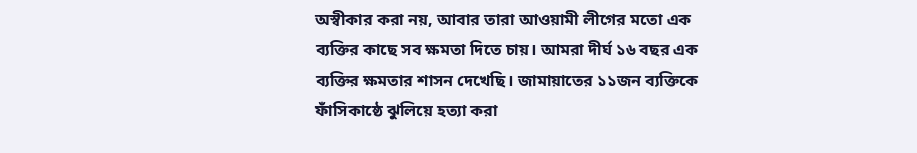অস্বীকার করা নয়, আবার তারা আওয়ামী লীগের মতো এক ব্যক্তির কাছে সব ক্ষমতা দিতে চায়। আমরা দীর্ঘ ১৬ বছর এক ব্যক্তির ক্ষমতার শাসন দেখেছি। জামায়াতের ১১জন ব্যক্তিকে ফাঁসিকাষ্ঠে ঝুলিয়ে হত্যা করা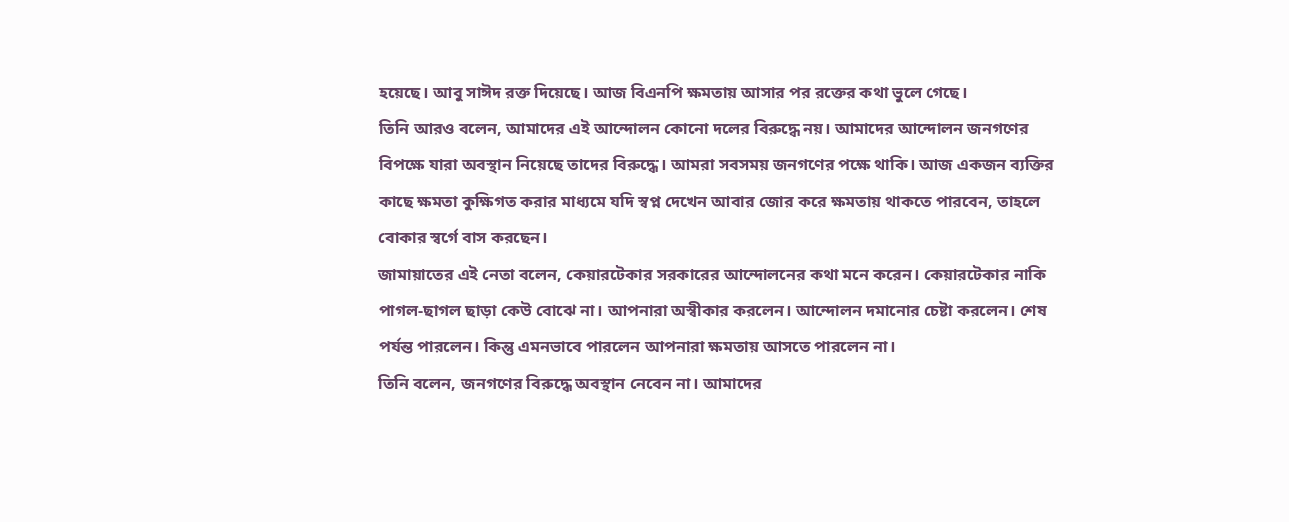হয়েছে। আবু সাঈদ রক্ত দিয়েছে। আজ বিএনপি ক্ষমতায় আসার পর রক্তের কথা ভুলে গেছে।
তিনি আরও বলেন, আমাদের এই আন্দোলন কোনো দলের বিরুদ্ধে নয়। আমাদের আন্দোলন জনগণের বিপক্ষে যারা অবস্থান নিয়েছে তাদের বিরুদ্ধে। আমরা সবসময় জনগণের পক্ষে থাকি। আজ একজন ব্যক্তির কাছে ক্ষমতা কুক্ষিগত করার মাধ্যমে যদি স্বপ্ন দেখেন আবার জোর করে ক্ষমতায় থাকতে পারবেন, তাহলে বোকার স্বর্গে বাস করছেন।
জামায়াতের এই নেতা বলেন, কেয়ারটেকার সরকারের আন্দোলনের কথা মনে করেন। কেয়ারটেকার নাকি পাগল-ছাগল ছাড়া কেউ বোঝে না। আপনারা অস্বীকার করলেন। আন্দোলন দমানোর চেষ্টা করলেন। শেষ পর্যন্ত পারলেন। কিন্তু এমনভাবে পারলেন আপনারা ক্ষমতায় আসতে পারলেন না।
তিনি বলেন, জনগণের বিরুদ্ধে অবস্থান নেবেন না। আমাদের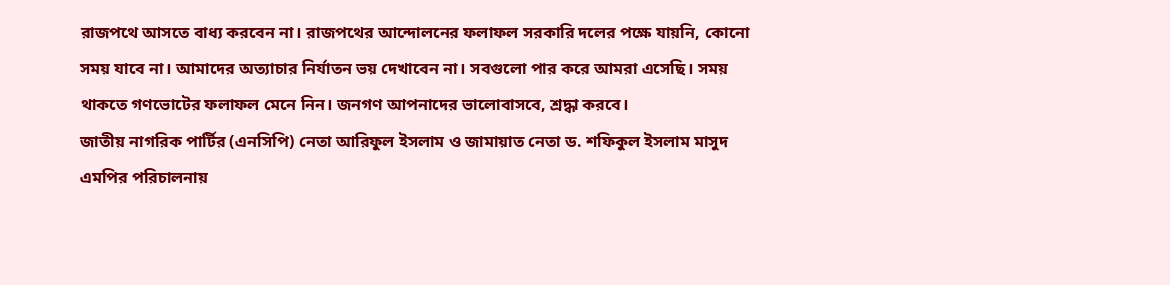রাজপথে আসতে বাধ্য করবেন না। রাজপথের আন্দোলনের ফলাফল সরকারি দলের পক্ষে যায়নি, কোনো সময় যাবে না। আমাদের অত্যাচার নির্যাতন ভয় দেখাবেন না। সবগুলো পার করে আমরা এসেছি। সময় থাকতে গণভোটের ফলাফল মেনে নিন। জনগণ আপনাদের ভালোবাসবে, শ্রদ্ধা করবে।
জাতীয় নাগরিক পার্টির (এনসিপি) নেতা আরিফুল ইসলাম ও জামায়াত নেতা ড. শফিকুল ইসলাম মাসুদ এমপির পরিচালনায়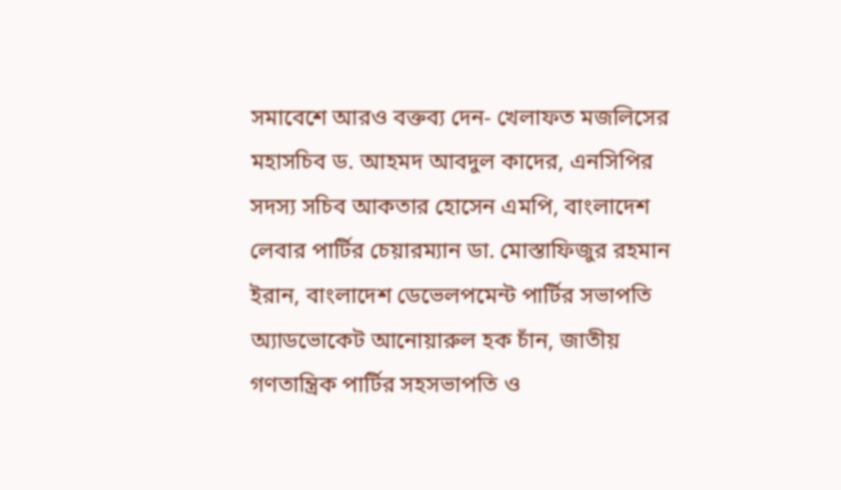সমাবেশে আরও বক্তব্য দেন- খেলাফত মজলিসের মহাসচিব ড. আহমদ আবদুল কাদের, এনসিপির সদস্য সচিব আকতার হোসেন এমপি, বাংলাদেশ লেবার পার্টির চেয়ারম্যান ডা. মোস্তাফিজুর রহমান ইরান, বাংলাদেশ ডেভেলপমেন্ট পার্টির সভাপতি অ্যাডভোকেট আনোয়ারুল হক চাঁন, জাতীয় গণতান্ত্রিক পার্টির সহসভাপতি ও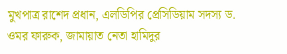মুখপাত্র রাশেদ প্রধান, এলডিপির প্রেসিডিয়াম সদস্য ড. ওমর ফারুক, জামায়াত নেতা হামিদুর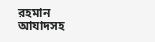রহমান আযাদসহ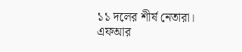১১ দলের শীর্ষ নেতারা।
এফআর